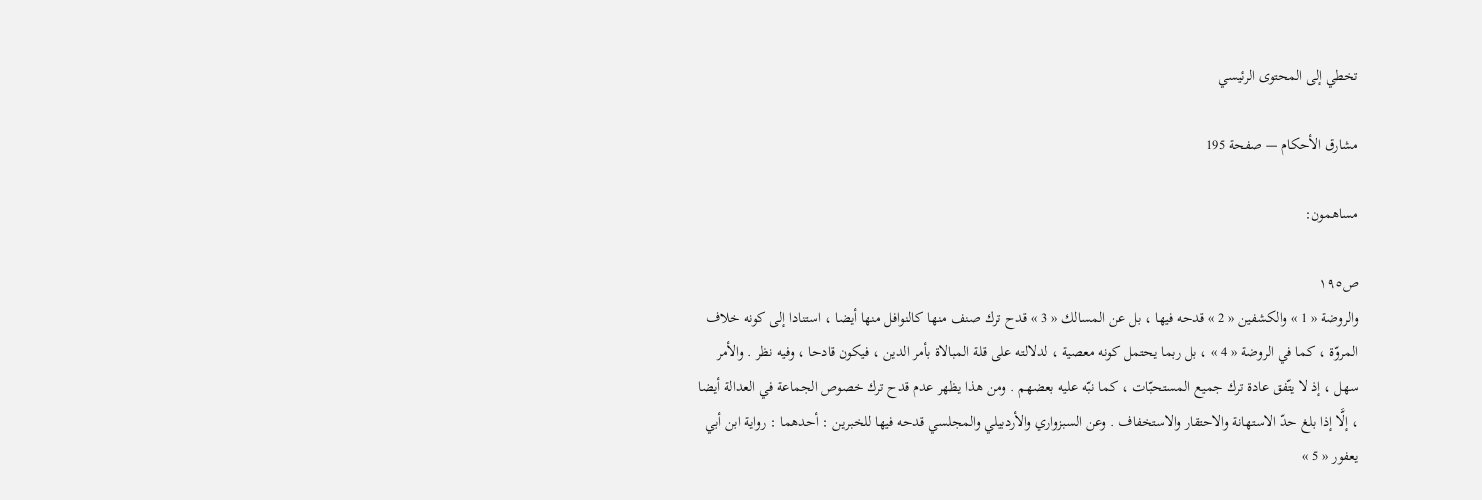تخطي إلى المحتوى الرئيسي

مشارق الأحكام — صفحة 195

مساهمون:

ص١٩٥
والروضة « 1 » والكشفين « 2 » قدحه فيها ، بل عن المسالك « 3 » قدح ترك صنف منها كالنوافل منها أيضا ، استنادا إلى كونه خلاف المروّة ، كما في الروضة « 4 » ، بل ربما يحتمل كونه معصية ، لدلالته على قلة المبالاة بأمر الدين ، فيكون قادحا ، وفيه نظر . والأمر سهل ، إذ لا يتّفق عادة ترك جميع المستحبّات ، كما نبّه عليه بعضهم . ومن هذا يظهر عدم قدح ترك خصوص الجماعة في العدالة أيضا ، إلَّا إذا بلغ حدّ الاستهانة والاحتقار والاستخفاف . وعن السبزواري والأردبيلي والمجلسي قدحه فيها للخبرين : أحدهما : رواية ابن أبي يعفور « 5 »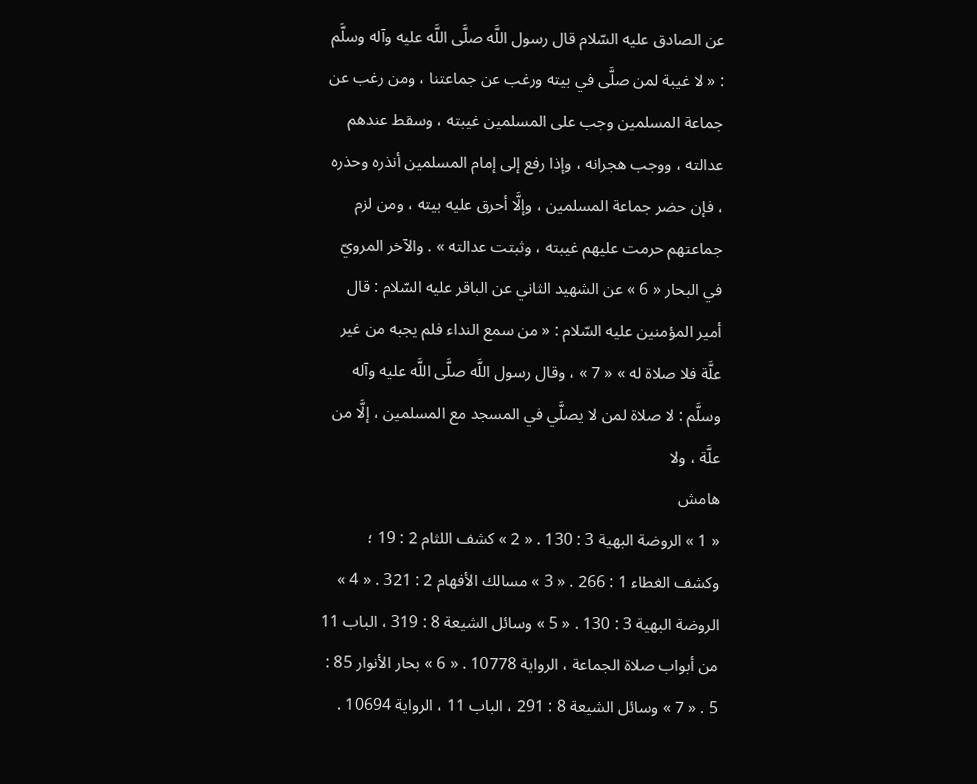عن الصادق عليه السّلام قال رسول اللَّه صلَّى اللَّه عليه وآله وسلَّم : « لا غيبة لمن صلَّى في بيته ورغب عن جماعتنا ، ومن رغب عن جماعة المسلمين وجب على المسلمين غيبته ، وسقط عندهم عدالته ، ووجب هجرانه ، وإذا رفع إلى إمام المسلمين أنذره وحذره ، فإن حضر جماعة المسلمين ، وإلَّا أحرق عليه بيته ، ومن لزم جماعتهم حرمت عليهم غيبته ، وثبتت عدالته » . والآخر المرويّ في البحار « 6 » عن الشهيد الثاني عن الباقر عليه السّلام : قال أمير المؤمنين عليه السّلام : « من سمع النداء فلم يجبه من غير علَّة فلا صلاة له » « 7 » ، وقال رسول اللَّه صلَّى اللَّه عليه وآله وسلَّم : لا صلاة لمن لا يصلَّي في المسجد مع المسلمين ، إلَّا من علَّة ، ولا
هامش
« 1 » الروضة البهية 3 : 130 . « 2 » كشف اللثام 2 : 19 ؛ وكشف الغطاء 1 : 266 . « 3 » مسالك الأفهام 2 : 321 . « 4 » الروضة البهية 3 : 130 . « 5 » وسائل الشيعة 8 : 319 ، الباب 11 من أبواب صلاة الجماعة ، الرواية 10778 . « 6 » بحار الأنوار 85 : 5 . « 7 » وسائل الشيعة 8 : 291 ، الباب 11 ، الرواية 10694 .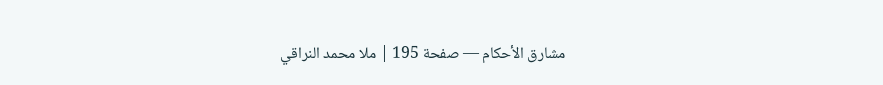مشارق الأحكام — صفحة 195 | ملا محمد النراقي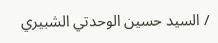/ السيد حسين الوحدتي الشبيري